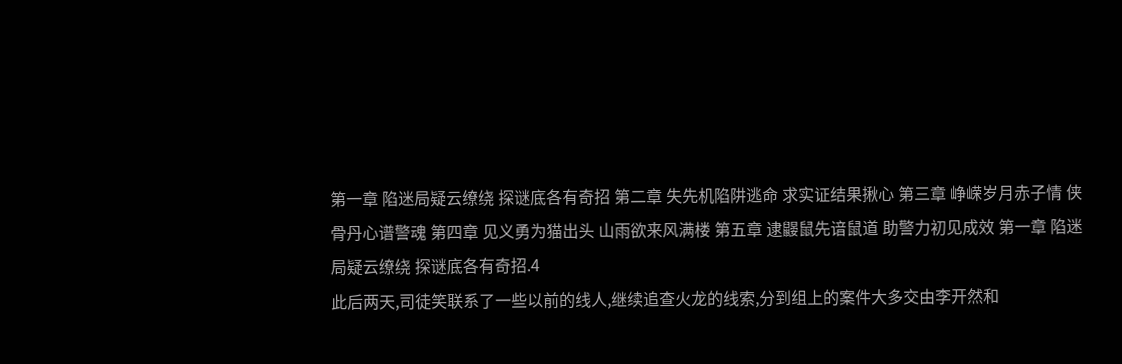第一章 陷迷局疑云缭绕 探谜底各有奇招 第二章 失先机陷阱逃命 求实证结果揪心 第三章 峥嵘岁月赤子情 侠骨丹心谱警魂 第四章 见义勇为猫出头 山雨欲来风满楼 第五章 逮鼹鼠先谙鼠道 助警力初见成效 第一章 陷迷局疑云缭绕 探谜底各有奇招.4
此后两天,司徒笑联系了一些以前的线人,继续追查火龙的线索,分到组上的案件大多交由李开然和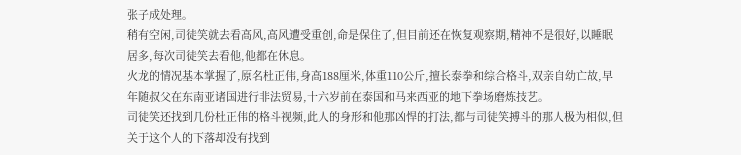张子成处理。
稍有空闲,司徒笑就去看高风,高风遭受重创,命是保住了,但目前还在恢复观察期,精神不是很好,以睡眠居多,每次司徒笑去看他,他都在休息。
火龙的情况基本掌握了,原名杜正伟,身高188厘米,体重110公斤,擅长泰拳和综合格斗,双亲自幼亡故,早年随叔父在东南亚诸国进行非法贸易,十六岁前在泰国和马来西亚的地下拳场磨炼技艺。
司徒笑还找到几份杜正伟的格斗视频,此人的身形和他那凶悍的打法,都与司徒笑搏斗的那人极为相似,但关于这个人的下落却没有找到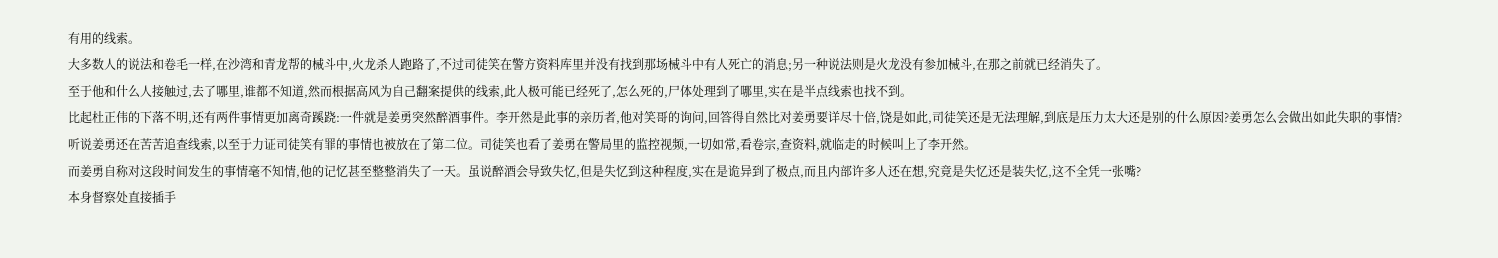有用的线索。
大多数人的说法和卷毛一样,在沙湾和青龙帮的械斗中,火龙杀人跑路了,不过司徒笑在警方资料库里并没有找到那场械斗中有人死亡的消息;另一种说法则是火龙没有参加械斗,在那之前就已经消失了。
至于他和什么人接触过,去了哪里,谁都不知道,然而根据高风为自己翻案提供的线索,此人极可能已经死了,怎么死的,尸体处理到了哪里,实在是半点线索也找不到。
比起杜正伟的下落不明,还有两件事情更加离奇蹊跷:一件就是姜勇突然醉酒事件。李开然是此事的亲历者,他对笑哥的询问,回答得自然比对姜勇要详尽十倍,饶是如此,司徒笑还是无法理解,到底是压力太大还是别的什么原因?姜勇怎么会做出如此失职的事情?
听说姜勇还在苦苦追查线索,以至于力证司徒笑有罪的事情也被放在了第二位。司徒笑也看了姜勇在警局里的监控视频,一切如常,看卷宗,查资料,就临走的时候叫上了李开然。
而姜勇自称对这段时间发生的事情毫不知情,他的记忆甚至整整消失了一天。虽说醉酒会导致失忆,但是失忆到这种程度,实在是诡异到了极点,而且内部许多人还在想,究竟是失忆还是装失忆,这不全凭一张嘴?
本身督察处直接插手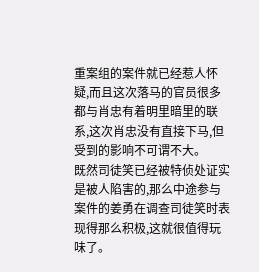重案组的案件就已经惹人怀疑,而且这次落马的官员很多都与肖忠有着明里暗里的联系,这次肖忠没有直接下马,但受到的影响不可谓不大。
既然司徒笑已经被特侦处证实是被人陷害的,那么中途参与案件的姜勇在调查司徒笑时表现得那么积极,这就很值得玩味了。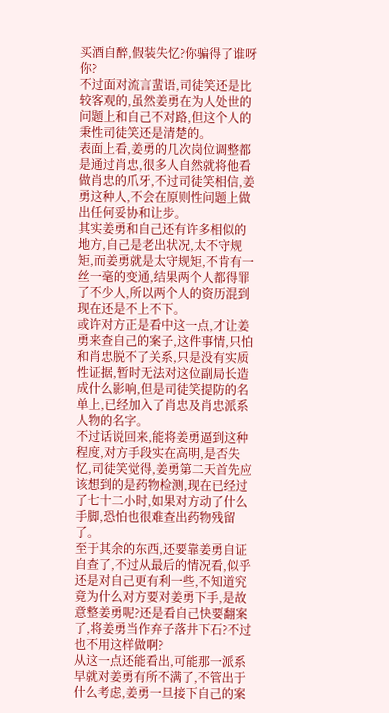买酒自醉,假装失忆?你骗得了谁呀你?
不过面对流言蜚语,司徒笑还是比较客观的,虽然姜勇在为人处世的问题上和自己不对路,但这个人的秉性司徒笑还是清楚的。
表面上看,姜勇的几次岗位调整都是通过肖忠,很多人自然就将他看做肖忠的爪牙,不过司徒笑相信,姜勇这种人,不会在原则性问题上做出任何妥协和让步。
其实姜勇和自己还有许多相似的地方,自己是老出状况,太不守规矩,而姜勇就是太守规矩,不肯有一丝一毫的变通,结果两个人都得罪了不少人,所以两个人的资历混到现在还是不上不下。
或许对方正是看中这一点,才让姜勇来查自己的案子,这件事情,只怕和肖忠脱不了关系,只是没有实质性证据,暂时无法对这位副局长造成什么影响,但是司徒笑提防的名单上,已经加入了肖忠及肖忠派系人物的名字。
不过话说回来,能将姜勇逼到这种程度,对方手段实在高明,是否失忆,司徒笑觉得,姜勇第二天首先应该想到的是药物检测,现在已经过了七十二小时,如果对方动了什么手脚,恐怕也很难查出药物残留了。
至于其余的东西,还要靠姜勇自证自查了,不过从最后的情况看,似乎还是对自己更有利一些,不知道究竟为什么对方要对姜勇下手,是故意整姜勇呢?还是看自己快要翻案了,将姜勇当作弃子落井下石?不过也不用这样做啊?
从这一点还能看出,可能那一派系早就对姜勇有所不满了,不管出于什么考虑,姜勇一旦接下自己的案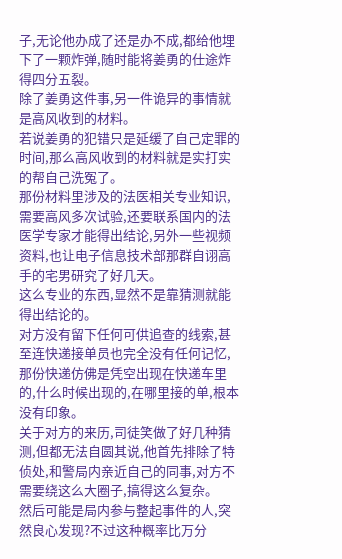子,无论他办成了还是办不成,都给他埋下了一颗炸弹,随时能将姜勇的仕途炸得四分五裂。
除了姜勇这件事,另一件诡异的事情就是高风收到的材料。
若说姜勇的犯错只是延缓了自己定罪的时间,那么高风收到的材料就是实打实的帮自己洗冤了。
那份材料里涉及的法医相关专业知识,需要高风多次试验,还要联系国内的法医学专家才能得出结论,另外一些视频资料,也让电子信息技术部那群自诩高手的宅男研究了好几天。
这么专业的东西,显然不是靠猜测就能得出结论的。
对方没有留下任何可供追查的线索,甚至连快递接单员也完全没有任何记忆,那份快递仿佛是凭空出现在快递车里的,什么时候出现的,在哪里接的单,根本没有印象。
关于对方的来历,司徒笑做了好几种猜测,但都无法自圆其说,他首先排除了特侦处,和警局内亲近自己的同事,对方不需要绕这么大圈子,搞得这么复杂。
然后可能是局内参与整起事件的人,突然良心发现?不过这种概率比万分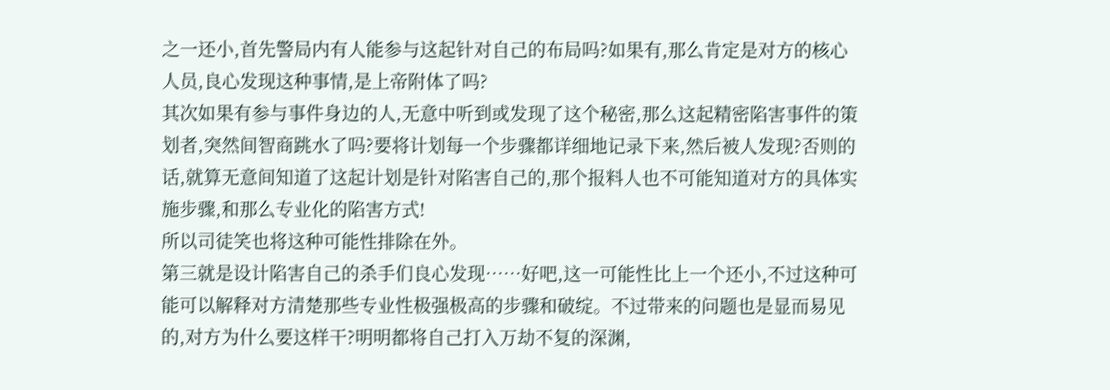之一还小,首先警局内有人能参与这起针对自己的布局吗?如果有,那么肯定是对方的核心人员,良心发现这种事情,是上帝附体了吗?
其次如果有参与事件身边的人,无意中听到或发现了这个秘密,那么这起精密陷害事件的策划者,突然间智商跳水了吗?要将计划每一个步骤都详细地记录下来,然后被人发现?否则的话,就算无意间知道了这起计划是针对陷害自己的,那个报料人也不可能知道对方的具体实施步骤,和那么专业化的陷害方式!
所以司徒笑也将这种可能性排除在外。
第三就是设计陷害自己的杀手们良心发现……好吧,这一可能性比上一个还小,不过这种可能可以解释对方清楚那些专业性极强极高的步骤和破绽。不过带来的问题也是显而易见的,对方为什么要这样干?明明都将自己打入万劫不复的深渊,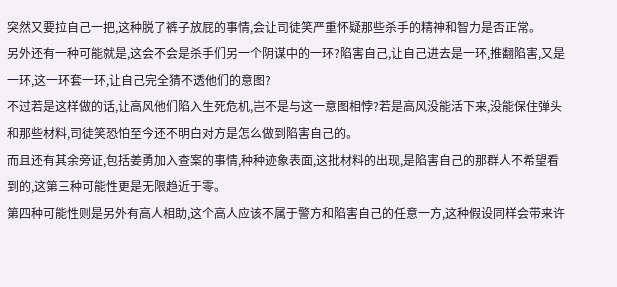突然又要拉自己一把,这种脱了裤子放屁的事情,会让司徒笑严重怀疑那些杀手的精神和智力是否正常。
另外还有一种可能就是,这会不会是杀手们另一个阴谋中的一环?陷害自己,让自己进去是一环,推翻陷害,又是一环,这一环套一环,让自己完全猜不透他们的意图?
不过若是这样做的话,让高风他们陷入生死危机,岂不是与这一意图相悖?若是高风没能活下来,没能保住弹头和那些材料,司徒笑恐怕至今还不明白对方是怎么做到陷害自己的。
而且还有其余旁证,包括姜勇加入查案的事情,种种迹象表面,这批材料的出现,是陷害自己的那群人不希望看到的,这第三种可能性更是无限趋近于零。
第四种可能性则是另外有高人相助,这个高人应该不属于警方和陷害自己的任意一方,这种假设同样会带来许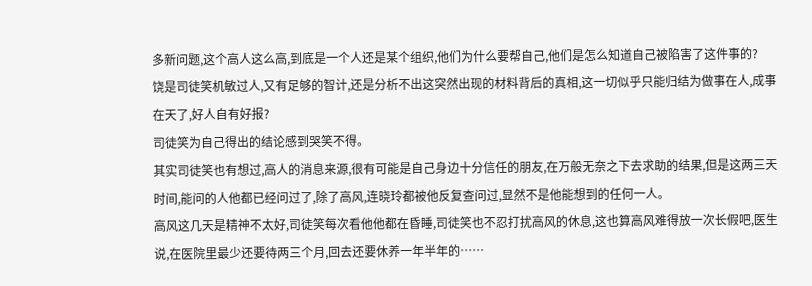多新问题,这个高人这么高,到底是一个人还是某个组织,他们为什么要帮自己,他们是怎么知道自己被陷害了这件事的?
饶是司徒笑机敏过人,又有足够的智计,还是分析不出这突然出现的材料背后的真相,这一切似乎只能归结为做事在人,成事在天了,好人自有好报?
司徒笑为自己得出的结论感到哭笑不得。
其实司徒笑也有想过,高人的消息来源,很有可能是自己身边十分信任的朋友,在万般无奈之下去求助的结果,但是这两三天时间,能问的人他都已经问过了,除了高风,连晓玲都被他反复查问过,显然不是他能想到的任何一人。
高风这几天是精神不太好,司徒笑每次看他他都在昏睡,司徒笑也不忍打扰高风的休息,这也算高风难得放一次长假吧,医生说,在医院里最少还要待两三个月,回去还要休养一年半年的……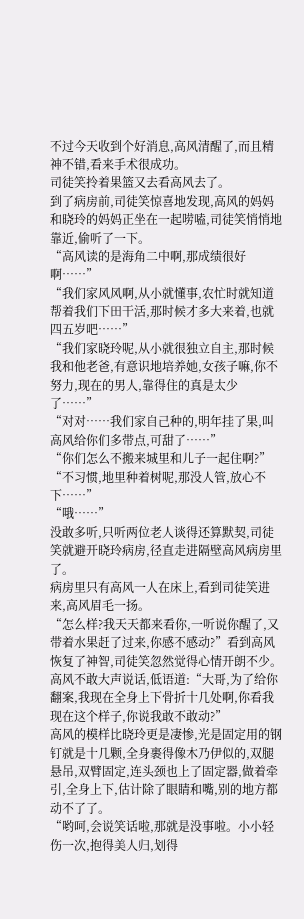不过今天收到个好消息,高风清醒了,而且精神不错,看来手术很成功。
司徒笑拎着果篮又去看高风去了。
到了病房前,司徒笑惊喜地发现,高风的妈妈和晓玲的妈妈正坐在一起唠嗑,司徒笑悄悄地靠近,偷听了一下。
“高风读的是海角二中啊,那成绩很好啊……”
“我们家风风啊,从小就懂事,农忙时就知道帮着我们下田干活,那时候才多大来着,也就四五岁吧……”
“我们家晓玲呢,从小就很独立自主,那时候我和他老爸,有意识地培养她,女孩子嘛,你不努力,现在的男人,靠得住的真是太少了……”
“对对……我们家自己种的,明年挂了果,叫高风给你们多带点,可甜了……”
“你们怎么不搬来城里和儿子一起住啊?”
“不习惯,地里种着树呢,那没人管,放心不下……”
“哦……”
没敢多听,只听两位老人谈得还算默契,司徒笑就避开晓玲病房,径直走进隔壁高风病房里了。
病房里只有高风一人在床上,看到司徒笑进来,高风眉毛一扬。
“怎么样?我天天都来看你,一听说你醒了,又带着水果赶了过来,你感不感动?”看到高风恢复了神智,司徒笑忽然觉得心情开朗不少。
高风不敢大声说话,低语道:“大哥,为了给你翻案,我现在全身上下骨折十几处啊,你看我现在这个样子,你说我敢不敢动?”
高风的模样比晓玲更是凄惨,光是固定用的钢钉就是十几颗,全身裹得像木乃伊似的,双腿悬吊,双臂固定,连头颈也上了固定器,做着牵引,全身上下,估计除了眼睛和嘴,别的地方都动不了了。
“哟呵,会说笑话啦,那就是没事啦。小小轻伤一次,抱得美人归,划得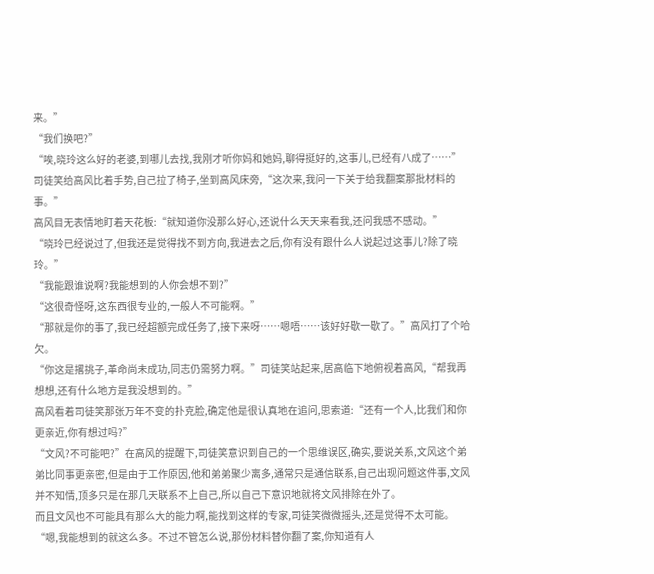来。”
“我们换吧?”
“唉,晓玲这么好的老婆,到哪儿去找,我刚才听你妈和她妈,聊得挺好的,这事儿,已经有八成了……”司徒笑给高风比着手势,自己拉了椅子,坐到高风床旁,“这次来,我问一下关于给我翻案那批材料的事。”
高风目无表情地盯着天花板:“就知道你没那么好心,还说什么天天来看我,还问我感不感动。”
“晓玲已经说过了,但我还是觉得找不到方向,我进去之后,你有没有跟什么人说起过这事儿?除了晓玲。”
“我能跟谁说啊?我能想到的人你会想不到?”
“这很奇怪呀,这东西很专业的,一般人不可能啊。”
“那就是你的事了,我已经超额完成任务了,接下来呀……嗯唔……该好好歇一歇了。”高风打了个哈欠。
“你这是撂挑子,革命尚未成功,同志仍需努力啊。”司徒笑站起来,居高临下地俯视着高风,“帮我再想想,还有什么地方是我没想到的。”
高风看着司徒笑那张万年不变的扑克脸,确定他是很认真地在追问,思索道:“还有一个人,比我们和你更亲近,你有想过吗?”
“文风?不可能吧?”在高风的提醒下,司徒笑意识到自己的一个思维误区,确实,要说关系,文风这个弟弟比同事更亲密,但是由于工作原因,他和弟弟聚少离多,通常只是通信联系,自己出现问题这件事,文风并不知情,顶多只是在那几天联系不上自己,所以自己下意识地就将文风排除在外了。
而且文风也不可能具有那么大的能力啊,能找到这样的专家,司徒笑微微摇头,还是觉得不太可能。
“嗯,我能想到的就这么多。不过不管怎么说,那份材料替你翻了案,你知道有人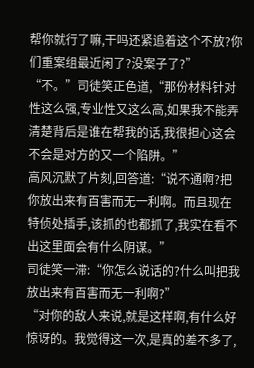帮你就行了嘛,干吗还紧追着这个不放?你们重案组最近闲了?没案子了?”
“不。”司徒笑正色道,“那份材料针对性这么强,专业性又这么高,如果我不能弄清楚背后是谁在帮我的话,我很担心这会不会是对方的又一个陷阱。”
高风沉默了片刻,回答道:“说不通啊?把你放出来有百害而无一利啊。而且现在特侦处插手,该抓的也都抓了,我实在看不出这里面会有什么阴谋。”
司徒笑一滞:“你怎么说话的?什么叫把我放出来有百害而无一利啊?”
“对你的敌人来说,就是这样啊,有什么好惊讶的。我觉得这一次,是真的差不多了,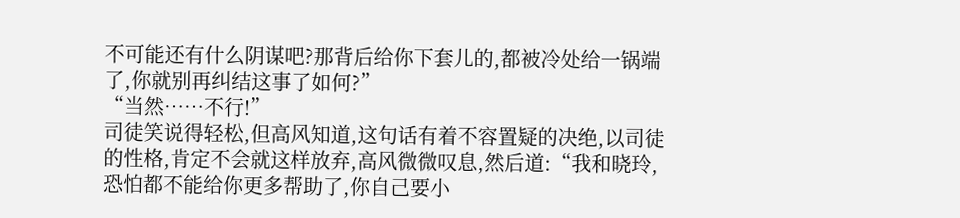不可能还有什么阴谋吧?那背后给你下套儿的,都被冷处给一锅端了,你就别再纠结这事了如何?”
“当然……不行!”
司徒笑说得轻松,但高风知道,这句话有着不容置疑的决绝,以司徒的性格,肯定不会就这样放弃,高风微微叹息,然后道:“我和晓玲,恐怕都不能给你更多帮助了,你自己要小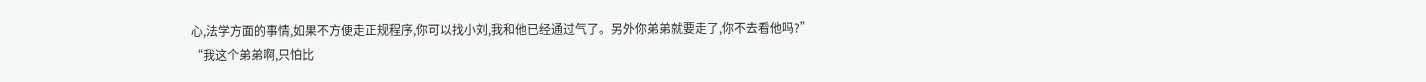心,法学方面的事情,如果不方便走正规程序,你可以找小刘,我和他已经通过气了。另外你弟弟就要走了,你不去看他吗?”
“我这个弟弟啊,只怕比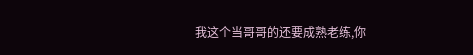我这个当哥哥的还要成熟老练,你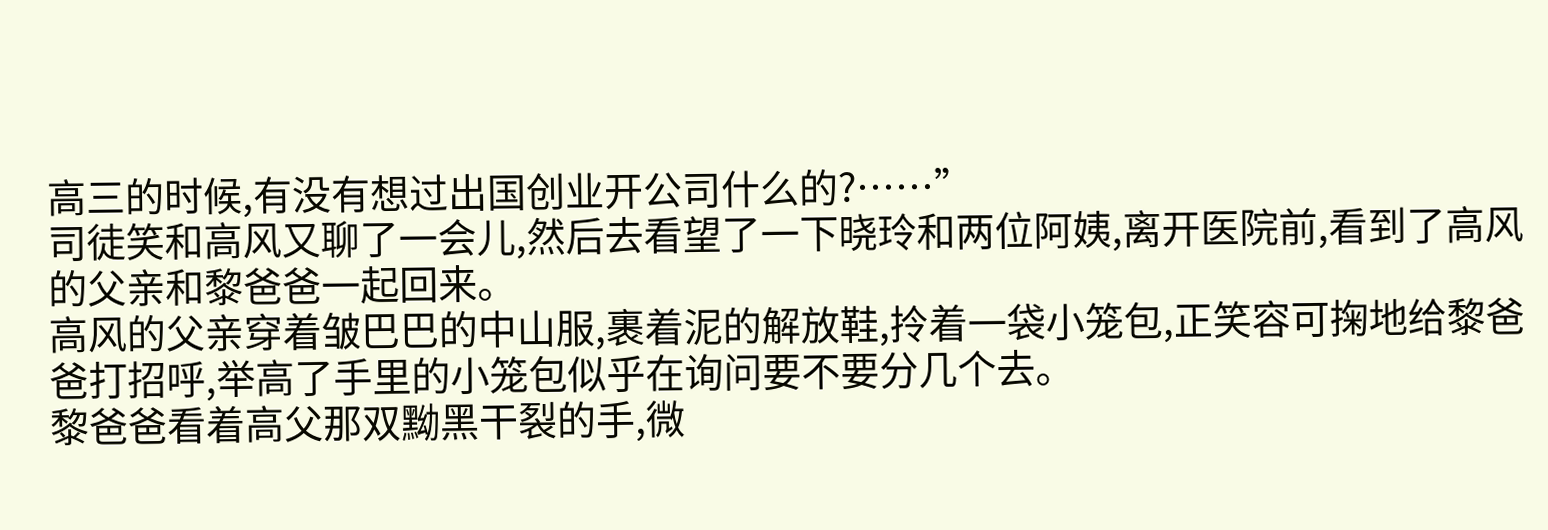高三的时候,有没有想过出国创业开公司什么的?……”
司徒笑和高风又聊了一会儿,然后去看望了一下晓玲和两位阿姨,离开医院前,看到了高风的父亲和黎爸爸一起回来。
高风的父亲穿着皱巴巴的中山服,裹着泥的解放鞋,拎着一袋小笼包,正笑容可掬地给黎爸爸打招呼,举高了手里的小笼包似乎在询问要不要分几个去。
黎爸爸看着高父那双黝黑干裂的手,微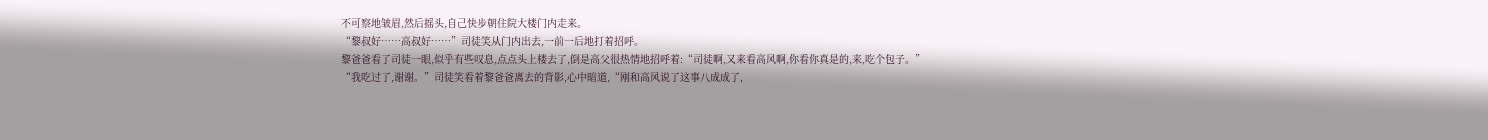不可察地皱眉,然后摇头,自己快步朝住院大楼门内走来。
“黎叔好……高叔好……”司徒笑从门内出去,一前一后地打着招呼。
黎爸爸看了司徒一眼,似乎有些叹息,点点头上楼去了,倒是高父很热情地招呼着:“司徒啊,又来看高风啊,你看你真是的,来,吃个包子。”
“我吃过了,谢谢。”司徒笑看着黎爸爸离去的背影,心中暗道,“刚和高风说了这事八成成了,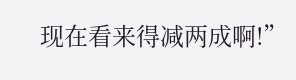现在看来得减两成啊!”